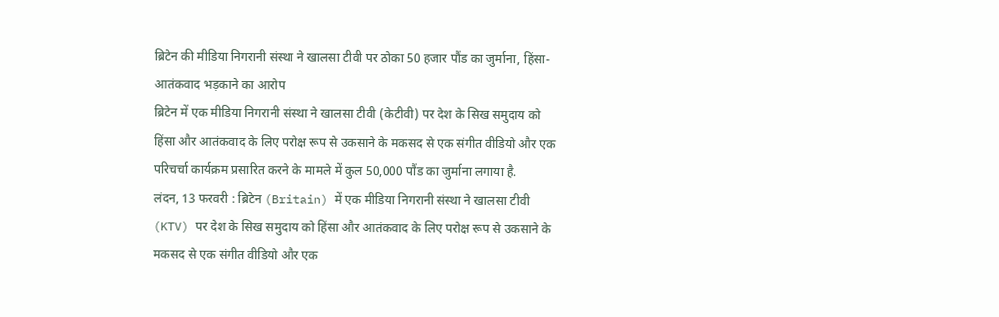ब्रिटेन की मीडिया निगरानी संस्था ने खालसा टीवी पर ठोका 50 हजार पौंड का जुर्माना, हिंसा-आतंकवाद भड़काने का आरोप
ब्रिटेन में एक मीडिया निगरानी संस्था ने खालसा टीवी (केटीवी) पर देश के सिख समुदाय को हिंसा और आतंकवाद के लिए परोक्ष रूप से उकसाने के मकसद से एक संगीत वीडियो और एक परिचर्चा कार्यक्रम प्रसारित करने के मामले में कुल 50,000 पौंड का जुर्माना लगाया है.
लंदन, 13 फरवरी : ब्रिटेन (Britain) में एक मीडिया निगरानी संस्था ने खालसा टीवी (KTV) पर देश के सिख समुदाय को हिंसा और आतंकवाद के लिए परोक्ष रूप से उकसाने के मकसद से एक संगीत वीडियो और एक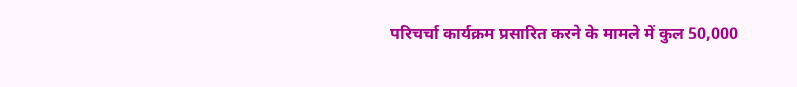परिचर्चा कार्यक्रम प्रसारित करने के मामले में कुल 50,000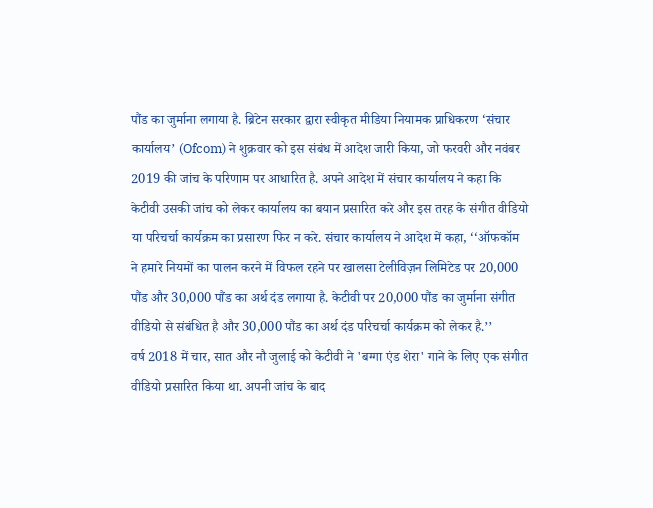पौंड का जुर्माना लगाया है. ब्रिटेन सरकार द्वारा स्वीकृत मीडिया नियामक प्राधिकरण ‘संचार कार्यालय’ (Ofcom) ने शुक्रवार को इस संबंध में आदेश जारी किया, जो फरवरी और नवंबर 2019 की जांच के परिणाम पर आधारित है. अपने आदेश में संचार कार्यालय ने कहा कि केटीवी उसकी जांच को लेकर कार्यालय का बयान प्रसारित करे और इस तरह के संगीत वीडियो या परिचर्चा कार्यक्रम का प्रसारण फिर न करे. संचार कार्यालय ने आदेश में कहा, ‘‘ऑफकॉम ने हमारे नियमों का पालन करने में विफल रहने पर खालसा टेलीविज़न लिमिटेड पर 20,000 पौंड और 30,000 पौंड का अर्थ दंड लगाया है. केटीवी पर 20,000 पौंड का जुर्माना संगीत वीडियो से संबंधित है और 30,000 पौंड का अर्थ दंड परिचर्चा कार्यक्रम को लेकर है.’’
वर्ष 2018 में चार, सात और नौ जुलाई को केटीवी ने 'बग्गा एंड शेरा' गाने के लिए एक संगीत वीडियो प्रसारित किया था. अपनी जांच के बाद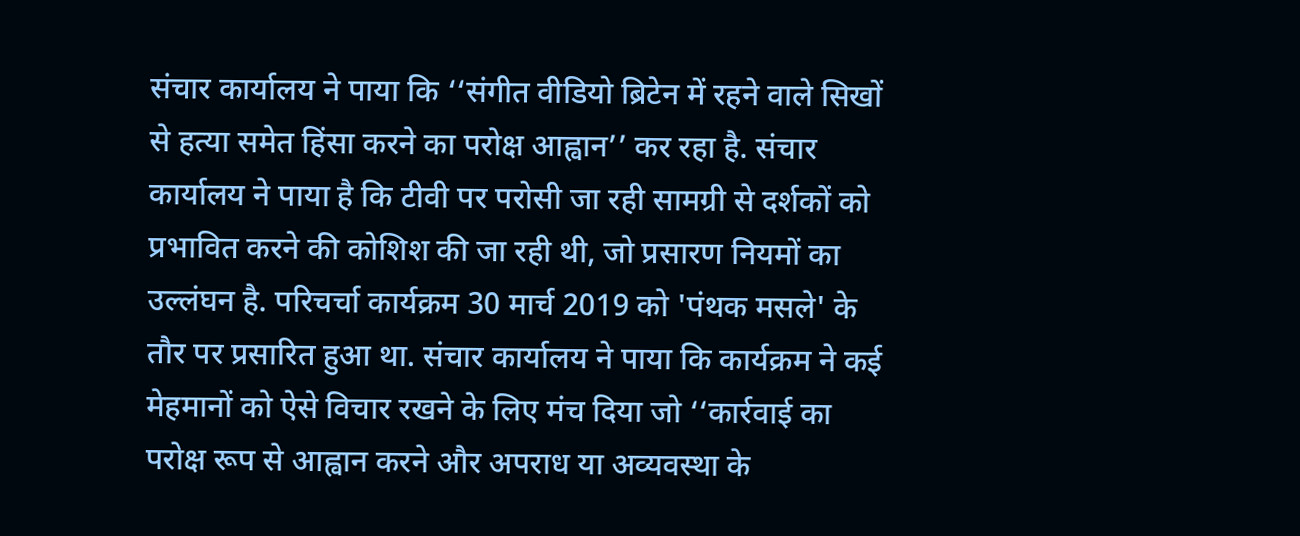संचार कार्यालय ने पाया कि ‘‘संगीत वीडियो ब्रिटेन में रहने वाले सिखों से हत्या समेत हिंसा करने का परोक्ष आह्वान’’ कर रहा है. संचार कार्यालय ने पाया है कि टीवी पर परोसी जा रही सामग्री से दर्शकों को प्रभावित करने की कोशिश की जा रही थी, जो प्रसारण नियमों का उल्लंघन है. परिचर्चा कार्यक्रम 30 मार्च 2019 को 'पंथक मसले' के तौर पर प्रसारित हुआ था. संचार कार्यालय ने पाया कि कार्यक्रम ने कई मेहमानों को ऐसे विचार रखने के लिए मंच दिया जो ‘‘कार्रवाई का परोक्ष रूप से आह्वान करने और अपराध या अव्यवस्था के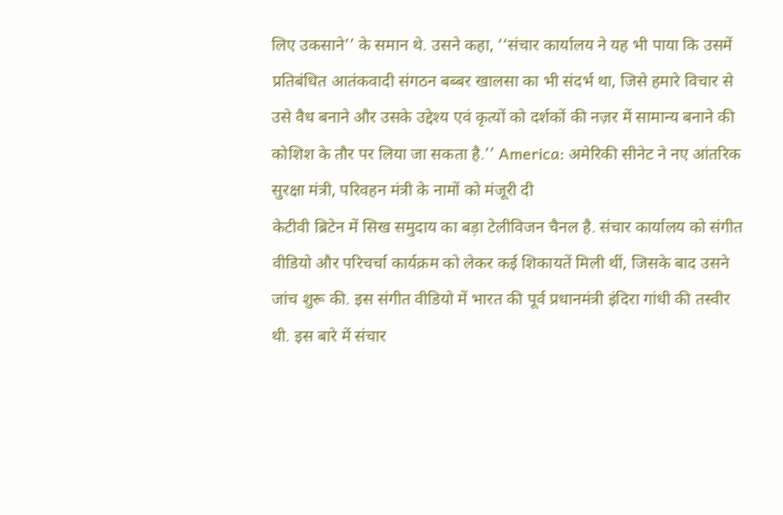लिए उकसाने’’ के समान थे. उसने कहा, ‘‘संचार कार्यालय ने यह भी पाया कि उसमें प्रतिबंधित आतंकवादी संगठन बब्बर खालसा का भी संदर्भ था, जिसे हमारे विचार से उसे वैध बनाने और उसके उद्देश्य एवं कृत्यों को दर्शकों की नज़र में सामान्य बनाने की कोशिश के तौर पर लिया जा सकता है.’’ America: अमेरिकी सीनेट ने नए आंतरिक सुरक्षा मंत्री, परिवहन मंत्री के नामों को मंजूरी दी
केटीवी ब्रिटेन में सिख समुदाय का बड़ा टेलीविजन चैनल है. संचार कार्यालय को संगीत वीडियो और परिचर्चा कार्यक्रम को लेकर कई शिकायतें मिली थीं, जिसके बाद उसने जांच शुरू की. इस संगीत वीडियो में भारत की पूर्व प्रधानमंत्री इंदिरा गांधी की तस्वीर थी. इस बारे में संचार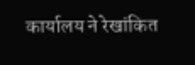कार्यालय ने रेखांकित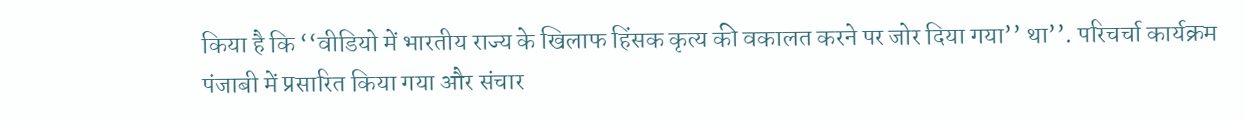किया है कि ‘‘वीडियो में भारतीय राज्य के खिलाफ हिंसक कृत्य की वकालत करने पर जोर दिया गया’’ था’’. परिचर्चा कार्यक्रम पंजाबी में प्रसारित किया गया और संचार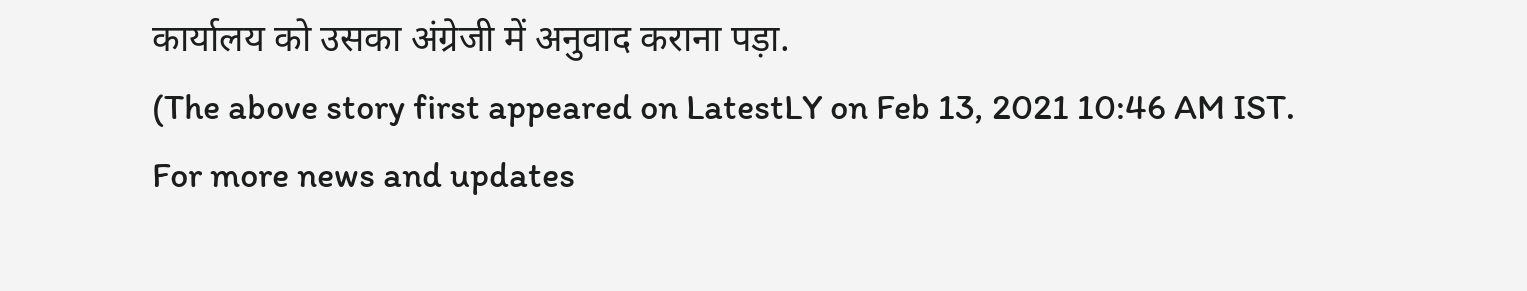कार्यालय को उसका अंग्रेजी में अनुवाद कराना पड़ा.
(The above story first appeared on LatestLY on Feb 13, 2021 10:46 AM IST. For more news and updates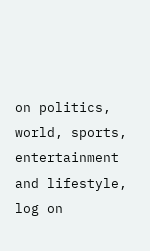on politics, world, sports, entertainment and lifestyle, log on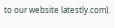to our website latestly.com).